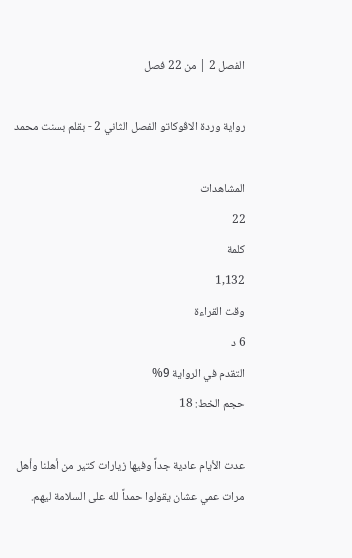الفصل 2 | من 22 فصل

رواية وردة الاڤوكاتو الفصل الثاني 2 - بقلم بسنت محمد

المشاهدات
22
كلمة
1,132
وقت القراءة
6 د
التقدم في الرواية 9%
حجم الخط: 18

عدت الأيام عادية جداً وفيها زيارات كتير من أهلنا وأهل مرات عمي عشان يقولوا حمداً لله على السلامة ليهم.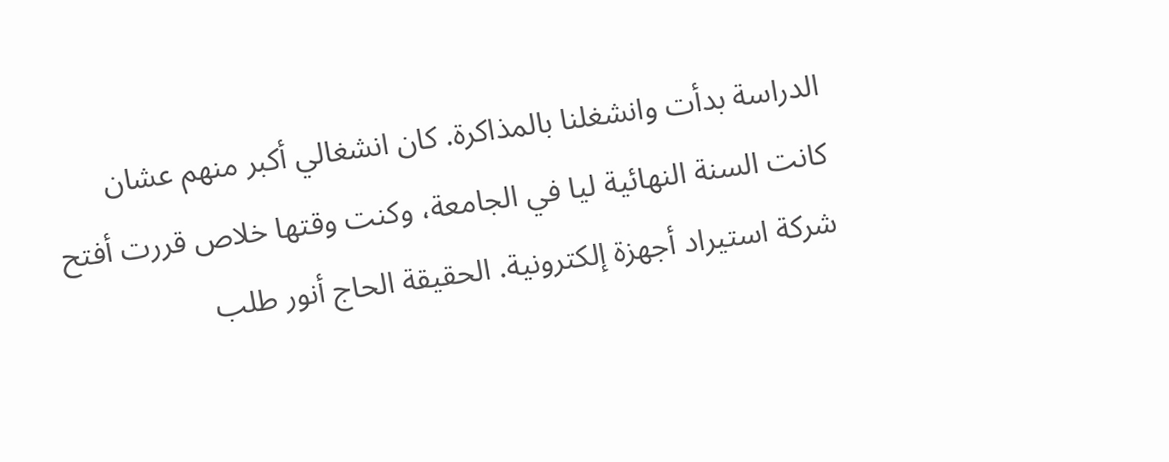الدراسة بدأت وانشغلنا بالمذاكرة. كان انشغالي أكبر منهم عشان كانت السنة النهائية ليا في الجامعة، وكنت وقتها خلاص قررت أفتح شركة استيراد أجهزة إلكترونية. الحقيقة الحاج أنور طلب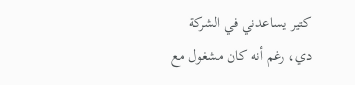كتير يساعدني في الشركة دي، رغم أنه كان مشغول مع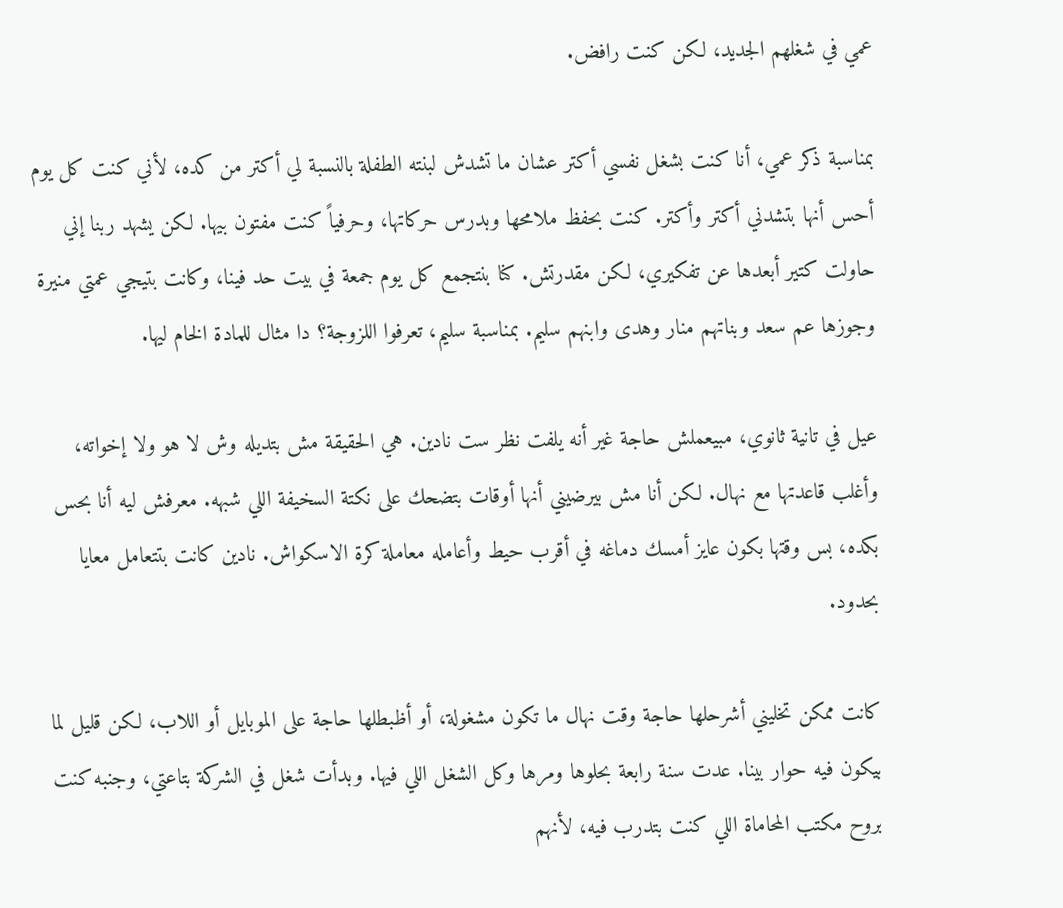عمي في شغلهم الجديد، لكن كنت رافض.

بمناسبة ذكر عمي، أنا كنت بشغل نفسي أكتر عشان ما تشدش لبنته الطفلة بالنسبة لي أكتر من كده، لأني كنت كل يوم أحس أنها بتشدني أكتر وأكتر. كنت بحفظ ملامحها وبدرس حركاتها، وحرفياً كنت مفتون بيها. لكن يشهد ربنا إني حاولت كتير أبعدها عن تفكيري، لكن مقدرتش. كنا بنتجمع كل يوم جمعة في بيت حد فينا، وكانت بتيجي عمتي منيرة وجوزها عم سعد وبناتهم منار وهدى وابنهم سليم. بمناسبة سليم، تعرفوا اللزوجة؟ دا مثال للمادة الخام ليها.

عيل في تانية ثانوي، مبيعملش حاجة غير أنه يلفت نظر ست نادين. هي الحقيقة مش بتديله وش لا هو ولا إخواته، وأغلب قاعدتها مع نهال. لكن أنا مش بيرضيني أنها أوقات بتضحك على نكتة السخيفة اللي شبهه. معرفش ليه أنا بحس بكده، بس وقتها بكون عايز أمسك دماغه في أقرب حيط وأعامله معاملة كرة الاسكواش. نادين كانت بتتعامل معايا بحدود.

كانت ممكن تخليني أشرحلها حاجة وقت نهال ما تكون مشغولة، أو أظبطلها حاجة على الموبايل أو اللاب، لكن قليل لما بيكون فيه حوار بينا. عدت سنة رابعة بحلوها ومرها وكل الشغل اللي فيها. وبدأت شغل في الشركة بتاعتي، وجنبه كنت بروح مكتب المحاماة اللي كنت بتدرب فيه، لأنهم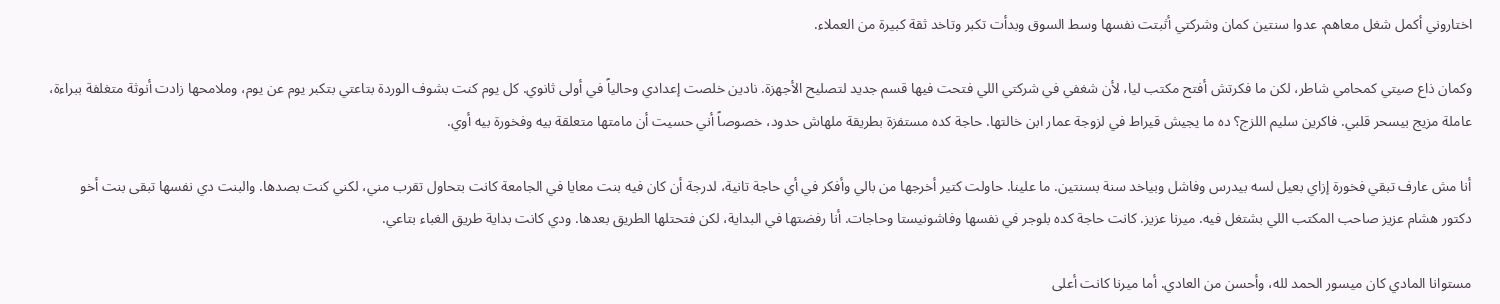اختاروني أكمل شغل معاهم. عدوا سنتين كمان وشركتي أثبتت نفسها وسط السوق وبدأت تكبر وتاخد ثقة كبيرة من العملاء.

وكمان ذاع صيتي كمحامي شاطر، لكن ما فكرتش أفتح مكتب ليا، لأن شغفي في شركتي اللي فتحت فيها قسم جديد لتصليح الأجهزة. نادين خلصت إعدادي وحالياً في أولى ثانوي. كل يوم كنت بشوف الوردة بتاعتي بتكبر يوم عن يوم، وملامحها زادت أنوثة متغلفة ببراءة، عاملة مزيج بيسحر قلبي. فاكرين سليم اللزج؟ ده ما يجيش قيراط في لزوجة عمار ابن خالتها. حاجة كده مستفزة بطريقة ملهاش حدود، خصوصاً أني حسيت أن مامتها متعلقة بيه وفخورة بيه أوي.

أنا مش عارف تبقي فخورة إزاي بعيل لسه بيدرس وفاشل وبياخد سنة بسنتين. ما علينا. حاولت كتير أخرجها من بالي وأفكر في أي حاجة تانية، لدرجة أن كان فيه بنت معايا في الجامعة كانت بتحاول تقرب مني، لكني كنت بصدها. والبنت دي نفسها تبقى بنت أخو دكتور هشام عزيز صاحب المكتب اللي بشتغل فيه. ميرنا عزيز. كانت حاجة كده بلوجر في نفسها وفاشونيستا وحاجات. أنا رفضتها في البداية، لكن فتحتلها الطريق بعدها. ودي كانت بداية طريق الغباء بتاعي.

مستوانا المادي كان ميسور الحمد لله، وأحسن من العادي. أما ميرنا كانت أعلى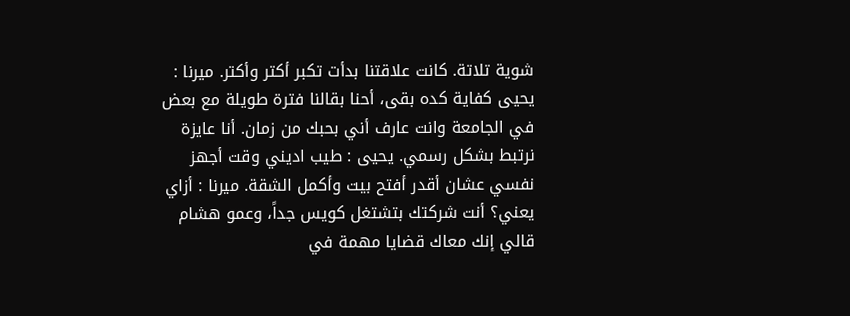شوية تلاتة. كانت علاقتنا بدأت تكبر أكتر وأكتر. ميرنا : يحيى كفاية كده بقى، أحنا بقالنا فترة طويلة مع بعض في الجامعة وانت عارف أني بحبك من زمان. أنا عايزة نرتبط بشكل رسمي. يحيى : طيب اديني وقت أجهز نفسي عشان أقدر أفتح بيت وأكمل الشقة. ميرنا : أزاي يعني؟ أنت شركتك بتشتغل كويس جداً، وعمو هشام قالي إنك معاك قضايا مهمة في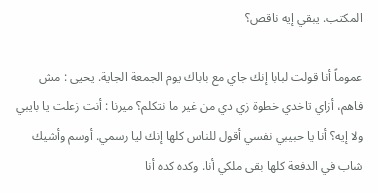المكتب. يبقي إيه ناقص؟

عموماً أنا قولت لبابا إنك جاي مع باباك يوم الجمعة الجاية. يحيى : مش فاهم، أزاي تاخدي خطوة زي دي من غير ما نتكلم؟ ميرنا : أنت زعلت يا بايبي ولا إيه؟ أنا يا حبيبي نفسي أقول للناس كلها إنك ليا رسمي. أوسم وأشيك شاب في الدفعة كلها بقى ملكي أنا. وكده كده أنا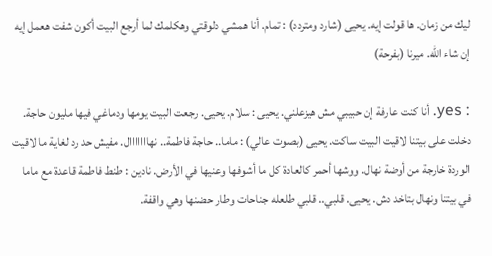ليك من زمان. ها قولت إيه. يحيى (شارد ومتردد) : تمام. أنا همشي دلوقتي وهكلمك لما أرجع البيت أكون شفت هعمل إيه إن شاء الله. ميرنا (بفرحة)

: yes. أنا كنت عارفة إن حبيبي مش هيزعلني. يحيى : سلام. يحيى. رجعت البيت يومها ودماغي فيها مليون حاجة. دخلت على بيتنا لاقيت البيت ساكت. يحيى (بصوت عالي) : ماما.. حاجة فاطمة.. نهااااااال. مفيش حد رد لغاية ما لاقيت الوردة خارجة من أوضة نهال. ووشها أحمر كالعادة كل ما أشوفها وعنيها في الأرض. نادين : طنط فاطمة قاعدة مع ماما في بيتنا ونهال بتاخد دش. يحيى. قلبي.. قلبي طلعله جناحات وطار حضنها وهي واقفة.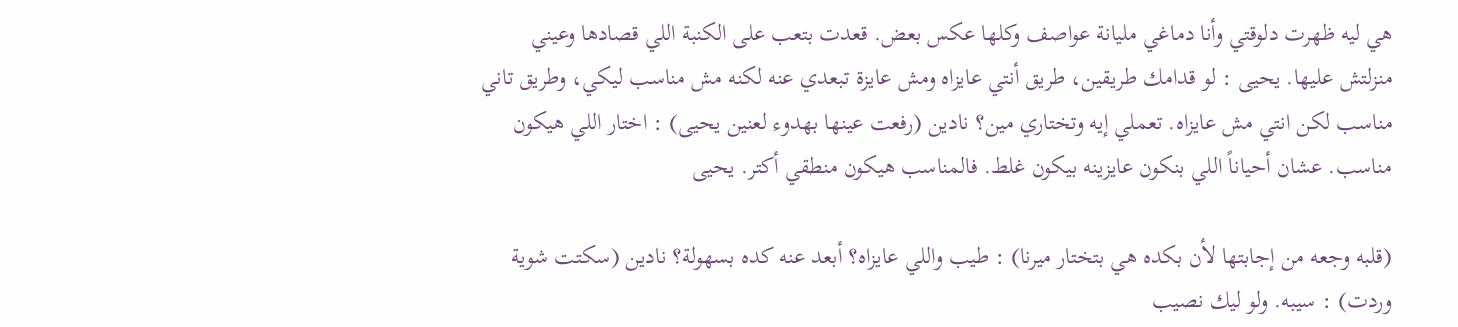هي ليه ظهرت دلوقتي وأنا دماغي مليانة عواصف وكلها عكس بعض. قعدت بتعب على الكنبة اللي قصادها وعيني منزلتش عليها. يحيى : لو قدامك طريقين، طريق أنتي عايزاه ومش عايزة تبعدي عنه لكنه مش مناسب ليكي، وطريق تاني مناسب لكن انتي مش عايزاه. تعملي إيه وتختاري مين؟ نادين (رفعت عينها بهدوء لعنين يحيى) : اختار اللي هيكون مناسب. عشان أحياناً اللي بنكون عايزينه بيكون غلط. فالمناسب هيكون منطقي أكتر. يحيى

(قلبه وجعه من إجابتها لأن بكده هي بتختار ميرنا) : طيب واللي عايزاه؟ أبعد عنه كده بسهولة؟ نادين (سكتت شوية وردت) : سيبه. ولو ليك نصيب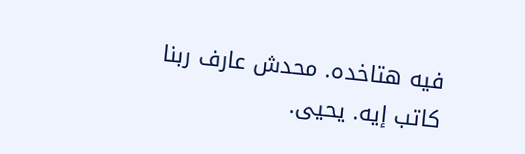فيه هتاخده. محدش عارف ربنا كاتب إيه. يحيى.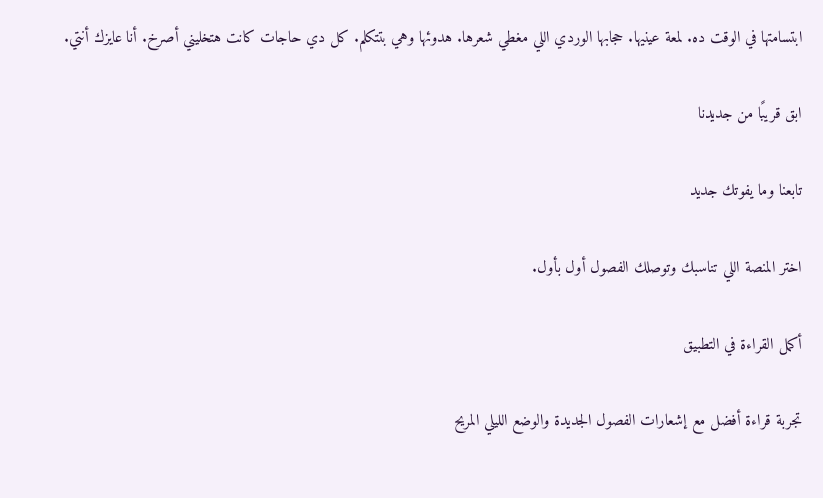ابتسامتها في الوقت ده. لمعة عينيها. حجابها الوردي اللي مغطي شعرها. هدوئها وهي بتتكلم. كل دي حاجات كانت هتخليني أصرخ. أنا عايزك أنتي.

ابق قريبًا من جديدنا

تابعنا وما يفوتك جديد

اختر المنصة اللي تناسبك وتوصلك الفصول أول بأول.

أكمل القراءة في التطبيق

تجربة قراءة أفضل مع إشعارات الفصول الجديدة والوضع الليلي المريح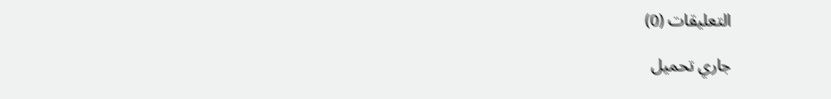التعليقات (0)

جاري تحميل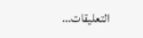التعليقات...